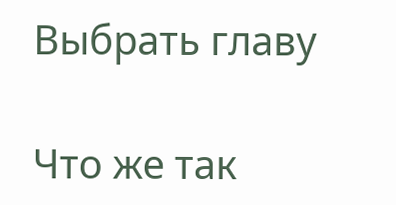Выбрать главу

Что же так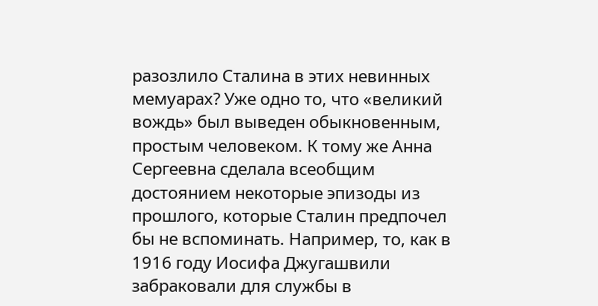разозлило Сталина в этих невинных мемуарах? Уже одно то, что «великий вождь» был выведен обыкновенным, простым человеком. К тому же Анна Сергеевна сделала всеобщим достоянием некоторые эпизоды из прошлого, которые Сталин предпочел бы не вспоминать. Например, то, как в 1916 году Иосифа Джугашвили забраковали для службы в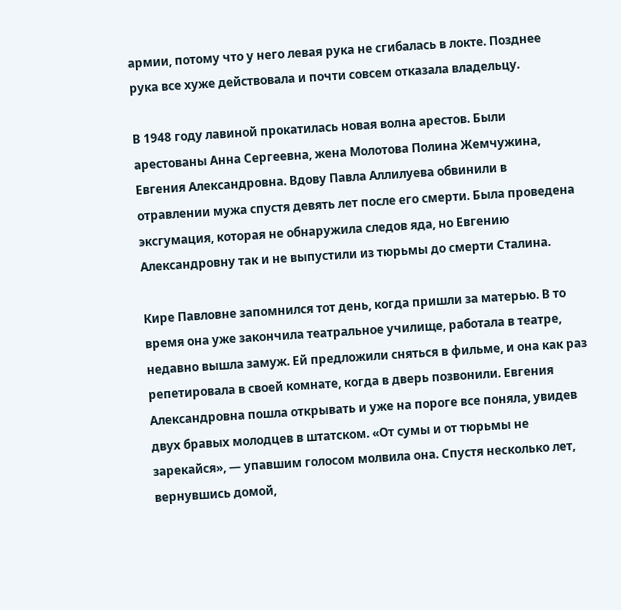армии, потому что у него левая рука не сгибалась в локте. Позднее рука все хуже действовала и почти совсем отказала владельцу.

В 1948 году лавиной прокатилась новая волна арестов. Были арестованы Анна Сергеевна, жена Молотова Полина Жемчужина, Евгения Александровна. Вдову Павла Аллилуева обвинили в отравлении мужа спустя девять лет после его смерти. Была проведена эксгумация, которая не обнаружила следов яда, но Евгению Александровну так и не выпустили из тюрьмы до смерти Сталина.

Кире Павловне запомнился тот день, когда пришли за матерью. В то время она уже закончила театральное училище, работала в театре, недавно вышла замуж. Ей предложили сняться в фильме, и она как раз репетировала в своей комнате, когда в дверь позвонили. Евгения Александровна пошла открывать и уже на пороге все поняла, увидев двух бравых молодцев в штатском. «От сумы и от тюрьмы не зарекайся», — упавшим голосом молвила она. Спустя несколько лет, вернувшись домой,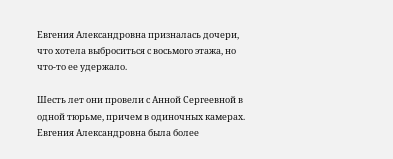Евгения Александровна призналась дочери, что хотела выброситься с восьмого этажа, но что-то ее удержало.

Шесть лет они провели с Анной Сергеевной в одной тюрьме, причем в одиночных камерах. Евгения Александровна была более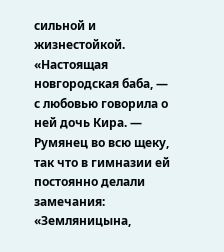сильной и жизнестойкой. «Настоящая новгородская баба, — с любовью говорила о ней дочь Кира. — Румянец во всю щеку, так что в гимназии ей постоянно делали замечания: «Земляницына,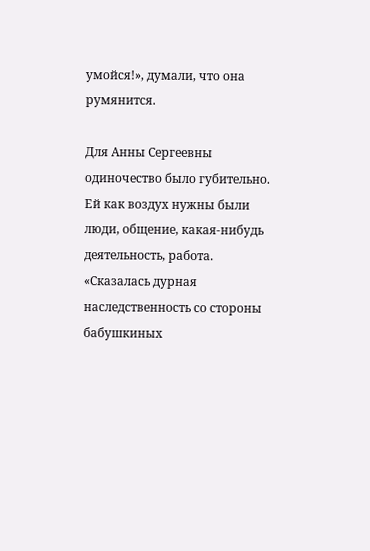умойся!», думали, что она румянится.

Для Анны Сергеевны одиночество было губительно. Ей как воздух нужны были люди, общение, какая-нибудь деятельность, работа. «Сказалась дурная наследственность со стороны бабушкиных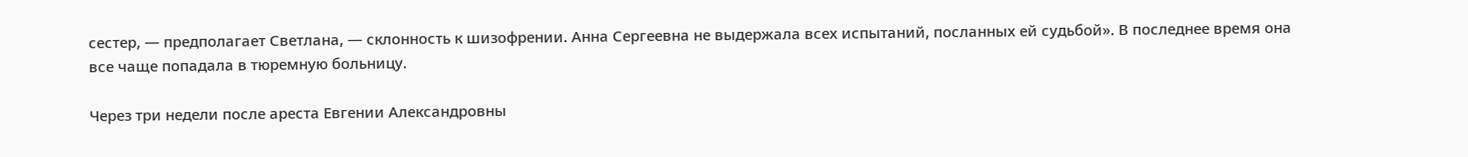сестер, — предполагает Светлана, — склонность к шизофрении. Анна Сергеевна не выдержала всех испытаний, посланных ей судьбой». В последнее время она все чаще попадала в тюремную больницу.

Через три недели после ареста Евгении Александровны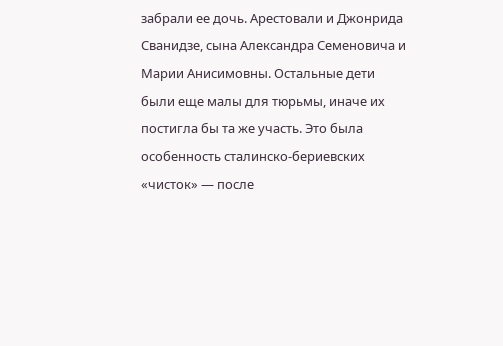забрали ее дочь. Арестовали и Джонрида Сванидзе, сына Александра Семеновича и Марии Анисимовны. Остальные дети были еще малы для тюрьмы, иначе их постигла бы та же участь. Это была особенность сталинско-бериевских «чисток» — после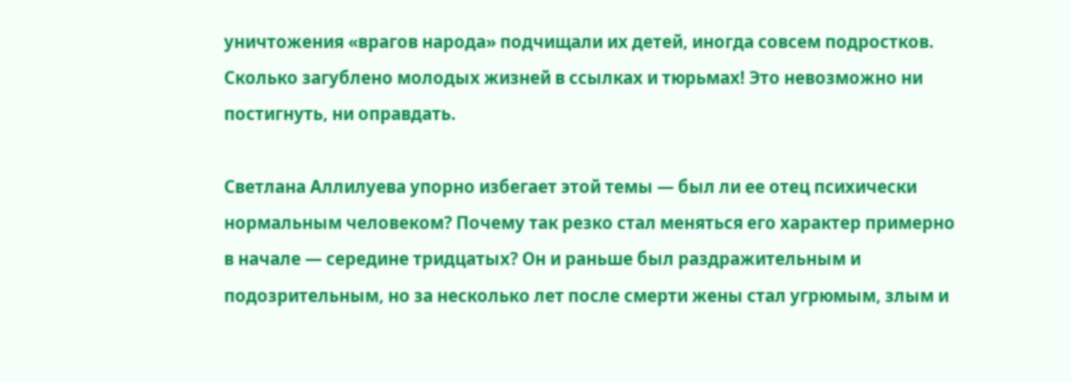уничтожения «врагов народа» подчищали их детей, иногда совсем подростков. Сколько загублено молодых жизней в ссылках и тюрьмах! Это невозможно ни постигнуть, ни оправдать.

Светлана Аллилуева упорно избегает этой темы — был ли ее отец психически нормальным человеком? Почему так резко стал меняться его характер примерно в начале — середине тридцатых? Он и раньше был раздражительным и подозрительным, но за несколько лет после смерти жены стал угрюмым, злым и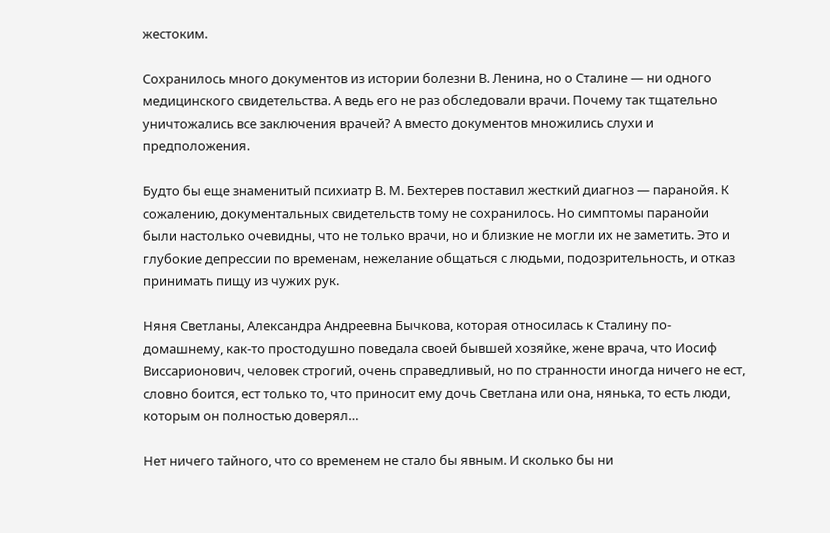жестоким.

Сохранилось много документов из истории болезни В. Ленина, но о Сталине — ни одного медицинского свидетельства. А ведь его не раз обследовали врачи. Почему так тщательно уничтожались все заключения врачей? А вместо документов множились слухи и предположения.

Будто бы еще знаменитый психиатр В. М. Бехтерев поставил жесткий диагноз — паранойя. К сожалению, документальных свидетельств тому не сохранилось. Но симптомы паранойи были настолько очевидны, что не только врачи, но и близкие не могли их не заметить. Это и глубокие депрессии по временам, нежелание общаться с людьми, подозрительность, и отказ принимать пищу из чужих рук.

Няня Светланы, Александра Андреевна Бычкова, которая относилась к Сталину по-домашнему, как-то простодушно поведала своей бывшей хозяйке, жене врача, что Иосиф Виссарионович, человек строгий, очень справедливый, но по странности иногда ничего не ест, словно боится, ест только то, что приносит ему дочь Светлана или она, нянька, то есть люди, которым он полностью доверял…

Нет ничего тайного, что со временем не стало бы явным. И сколько бы ни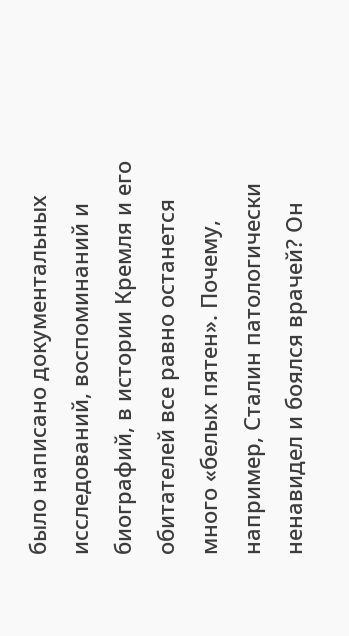было написано документальных исследований, воспоминаний и биографий, в истории Кремля и его обитателей все равно останется много «белых пятен». Почему, например, Сталин патологически ненавидел и боялся врачей? Он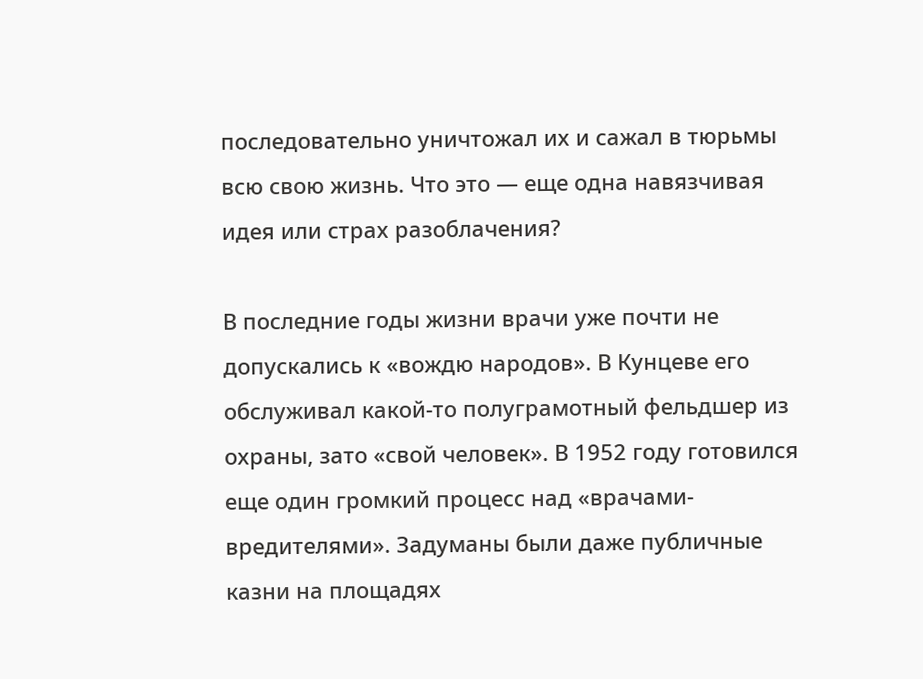последовательно уничтожал их и сажал в тюрьмы всю свою жизнь. Что это — еще одна навязчивая идея или страх разоблачения?

В последние годы жизни врачи уже почти не допускались к «вождю народов». В Кунцеве его обслуживал какой-то полуграмотный фельдшер из охраны, зато «свой человек». В 1952 году готовился еще один громкий процесс над «врачами-вредителями». Задуманы были даже публичные казни на площадях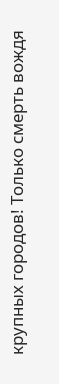крупных городов! Только смерть вождя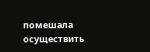помешала осуществить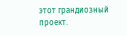этот грандиозный проект.